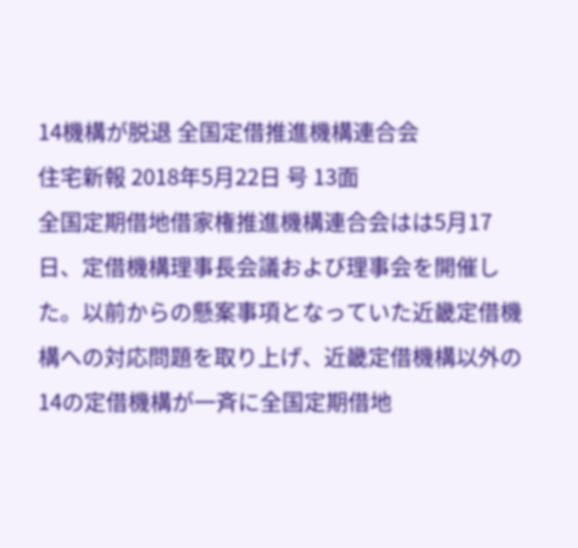14機構が脱退 全国定借推進機構連合会
住宅新報 2018年5月22日 号 13面
全国定期借地借家権推進機構連合会はは5月17日、定借機構理事長会議および理事会を開催した。以前からの懸案事項となっていた近畿定借機構への対応問題を取り上げ、近畿定借機構以外の14の定借機構が一斉に全国定期借地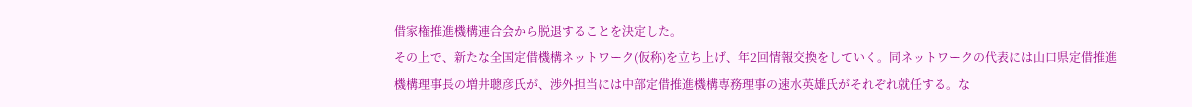借家権推進機構連合会から脱退することを決定した。
その上で、新たな全国定借機構ネットワーク(仮称)を立ち上げ、年2回情報交換をしていく。同ネットワークの代表には山口県定借推進機構理事長の増井聰彦氏が、渉外担当には中部定借推進機構専務理事の速水英雄氏がそれぞれ就任する。な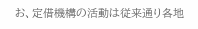お、定借機構の活動は従来通り各地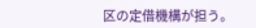区の定借機構が担う。